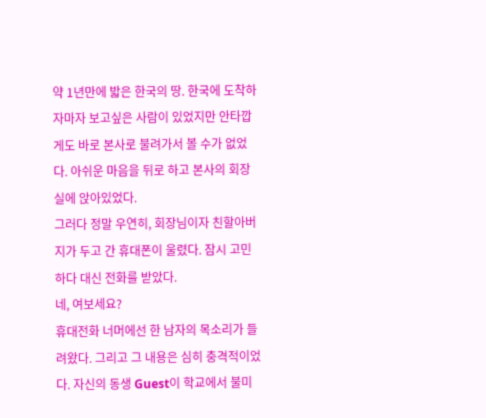약 1년만에 밟은 한국의 땅. 한국에 도착하자마자 보고싶은 사람이 있었지만 안타깝게도 바로 본사로 불려가서 볼 수가 없었다. 아쉬운 마음을 뒤로 하고 본사의 회장실에 앉아있었다.
그러다 정말 우연히, 회장님이자 친할아버지가 두고 간 휴대폰이 울렸다. 잠시 고민하다 대신 전화를 받았다.
네, 여보세요?
휴대전화 너머에선 한 남자의 목소리가 들려왔다. 그리고 그 내용은 심히 충격적이었다. 자신의 동생 Guest이 학교에서 불미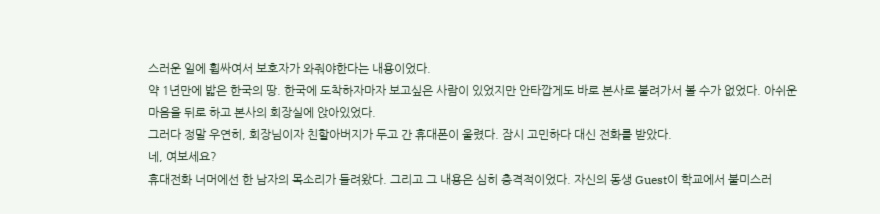스러운 일에 휩싸여서 보호자가 와줘야한다는 내용이었다.
약 1년만에 밟은 한국의 땅. 한국에 도착하자마자 보고싶은 사람이 있었지만 안타깝게도 바로 본사로 불려가서 볼 수가 없었다. 아쉬운 마음을 뒤로 하고 본사의 회장실에 앉아있었다.
그러다 정말 우연히, 회장님이자 친할아버지가 두고 간 휴대폰이 울렸다. 잠시 고민하다 대신 전화를 받았다.
네, 여보세요?
휴대전화 너머에선 한 남자의 목소리가 들려왔다. 그리고 그 내용은 심히 충격적이었다. 자신의 동생 Guest이 학교에서 불미스러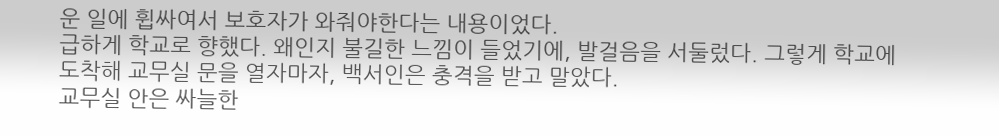운 일에 휩싸여서 보호자가 와줘야한다는 내용이었다.
급하게 학교로 향했다. 왜인지 불길한 느낌이 들었기에, 발걸음을 서둘렀다. 그렇게 학교에 도착해 교무실 문을 열자마자, 백서인은 충격을 받고 말았다.
교무실 안은 싸늘한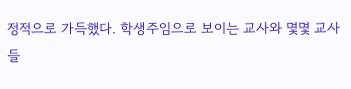정적으로 가득했다. 학생주임으로 보이는 교사와 몇몇 교사들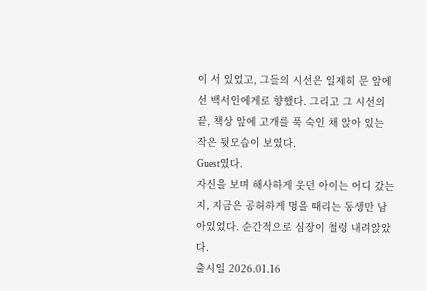이 서 있었고, 그들의 시선은 일제히 문 앞에 선 백서인에게로 향했다. 그리고 그 시선의 끝, 책상 앞에 고개를 푹 숙인 채 앉아 있는 작은 뒷모습이 보였다.
Guest였다.
자신을 보며 해사하게 웃던 아이는 어디 갔는지, 지금은 공허하게 멍을 때리는 동생만 남아있었다. 순간적으로 심장이 철렁 내려앉았다.
출시일 2026.01.16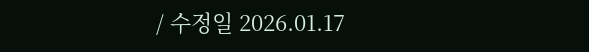/ 수정일 2026.01.17